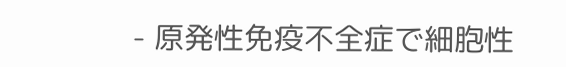- 原発性免疫不全症で細胞性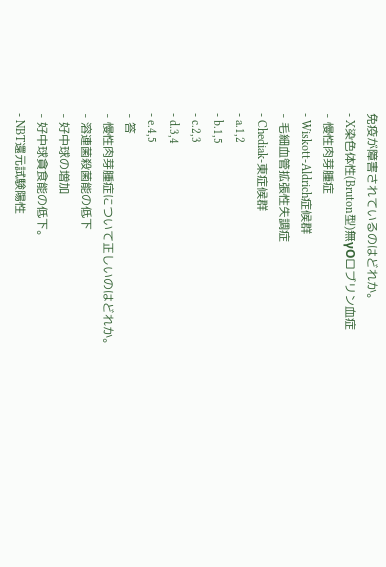免疫が障害されているのはどれか。
- X染色体性(Bruton型)無γOロブリン血症
- 慢性肉芽腫症
- Wiskott-Aldrich症候群
- 毛細血管拡張性失調症
- Chediak-東症候群
- a.1,2
- b.1,5
- c.2,3
- d.3,4
- e.4,5
- 答
- 慢性肉芽腫症について正しいのはどれか。
- 溶連菌殺菌能の低下
- 好中球の増加
- 好中球貪食能の低下。
- NBT還元試験陽性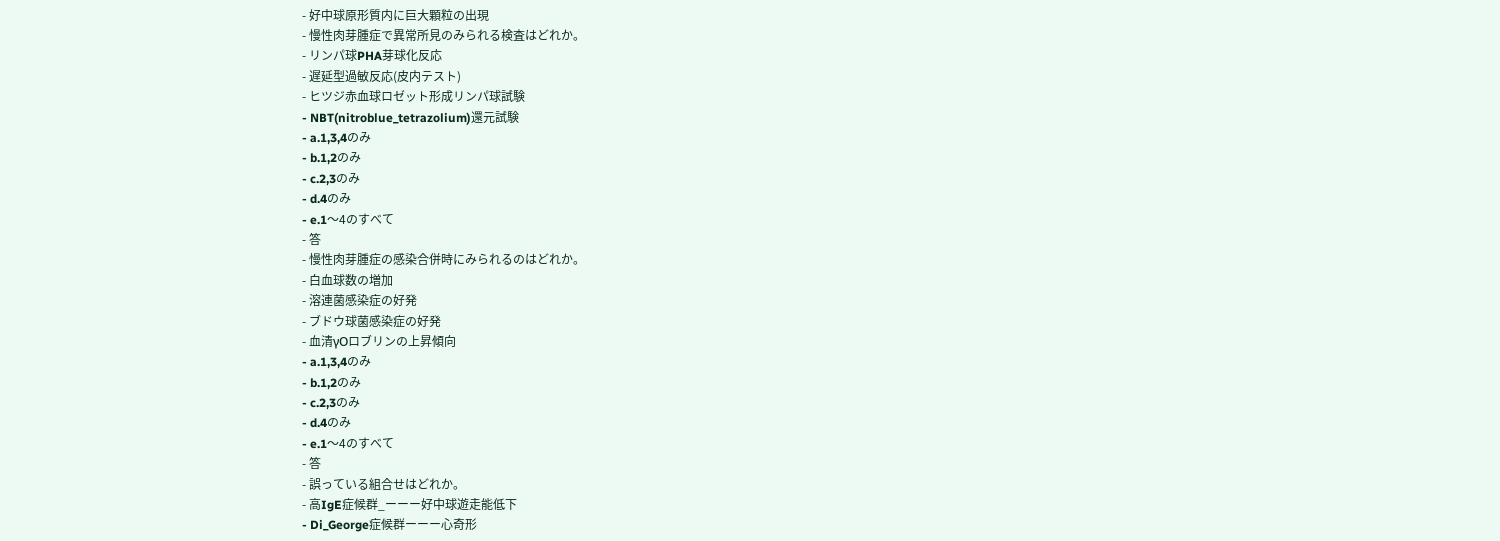- 好中球原形質内に巨大顆粒の出現
- 慢性肉芽腫症で異常所見のみられる検査はどれか。
- リンパ球PHA芽球化反応
- 遅延型過敏反応(皮内テスト)
- ヒツジ赤血球ロゼット形成リンパ球試験
- NBT(nitroblue_tetrazolium)還元試験
- a.1,3,4のみ
- b.1,2のみ
- c.2,3のみ
- d.4のみ
- e.1〜4のすべて
- 答
- 慢性肉芽腫症の感染合併時にみられるのはどれか。
- 白血球数の増加
- 溶連菌感染症の好発
- ブドウ球菌感染症の好発
- 血清γOロブリンの上昇傾向
- a.1,3,4のみ
- b.1,2のみ
- c.2,3のみ
- d.4のみ
- e.1〜4のすべて
- 答
- 誤っている組合せはどれか。
- 高IgE症候群_ーーー好中球遊走能低下
- Di_George症候群ーーー心奇形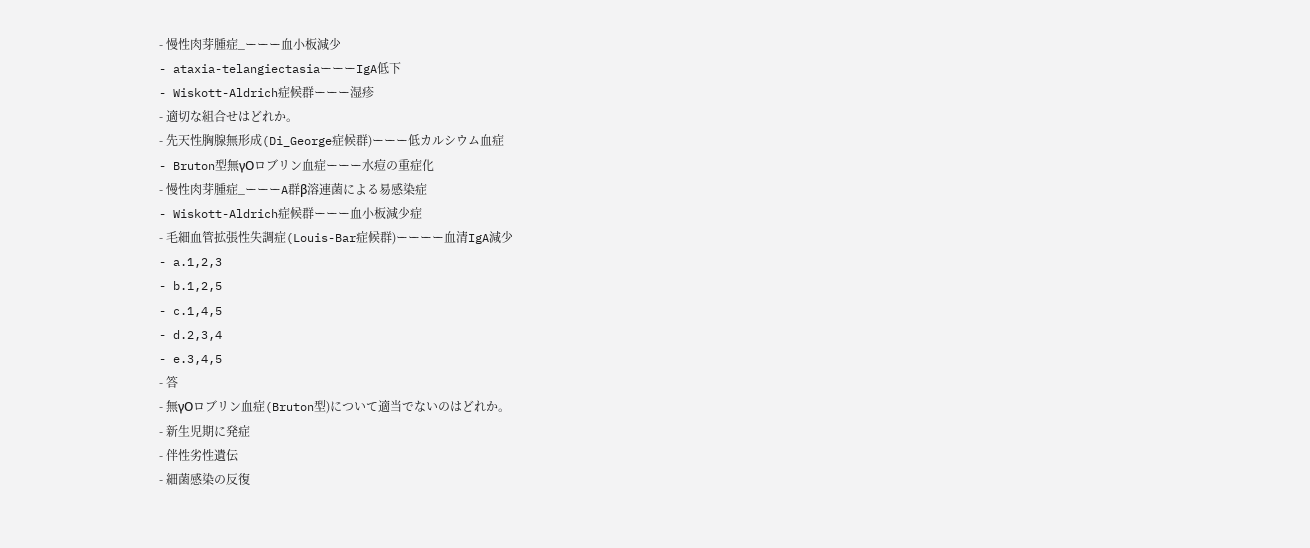- 慢性肉芽腫症_ーーー血小板減少
- ataxia-telangiectasiaーーーIgA低下
- Wiskott-Aldrich症候群ーーー湿疹
- 適切な組合せはどれか。
- 先天性胸腺無形成(Di_George症候群)ーーー低カルシウム血症
- Bruton型無γOロブリン血症ーーー水痘の重症化
- 慢性肉芽腫症_ーーーA群β溶連菌による易感染症
- Wiskott-Aldrich症候群ーーー血小板減少症
- 毛細血管拡張性失調症(Louis-Bar症候群)ーーーー血清IgA減少
- a.1,2,3
- b.1,2,5
- c.1,4,5
- d.2,3,4
- e.3,4,5
- 答
- 無γOロブリン血症(Bruton型)について適当でないのはどれか。
- 新生児期に発症
- 伴性劣性遺伝
- 細菌感染の反復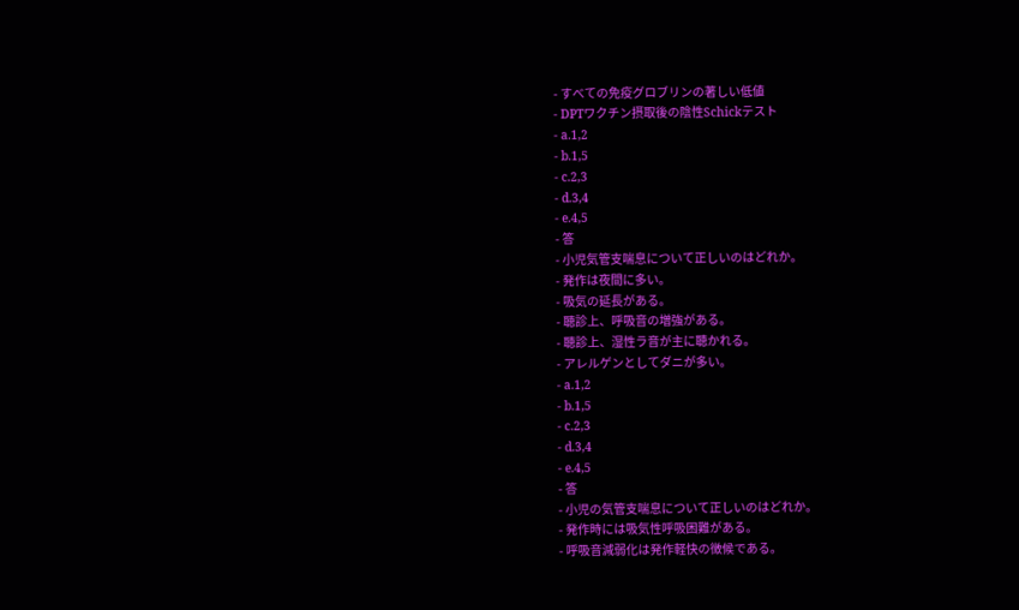- すべての免疫グロブリンの著しい低値
- DPTワクチン摂取後の陰性Schickテスト
- a.1,2
- b.1,5
- c.2,3
- d.3,4
- e.4,5
- 答
- 小児気管支喘息について正しいのはどれか。
- 発作は夜間に多い。
- 吸気の延長がある。
- 聴診上、呼吸音の増強がある。
- 聴診上、湿性ラ音が主に聴かれる。
- アレルゲンとしてダニが多い。
- a.1,2
- b.1,5
- c.2,3
- d.3,4
- e.4,5
- 答
- 小児の気管支喘息について正しいのはどれか。
- 発作時には吸気性呼吸困難がある。
- 呼吸音減弱化は発作軽快の徴候である。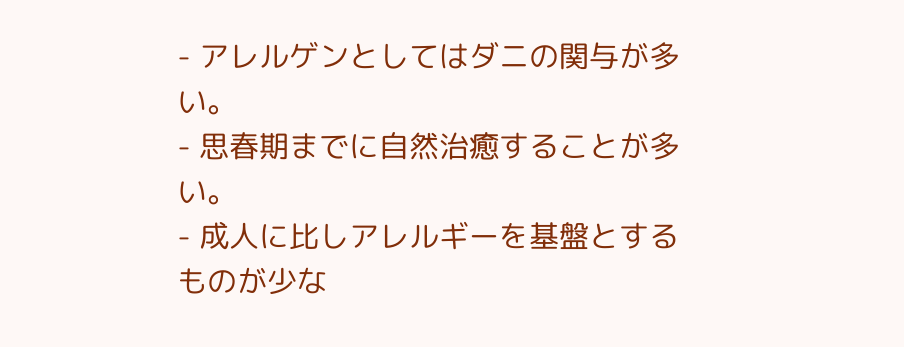- アレルゲンとしてはダニの関与が多い。
- 思春期までに自然治癒することが多い。
- 成人に比しアレルギーを基盤とするものが少な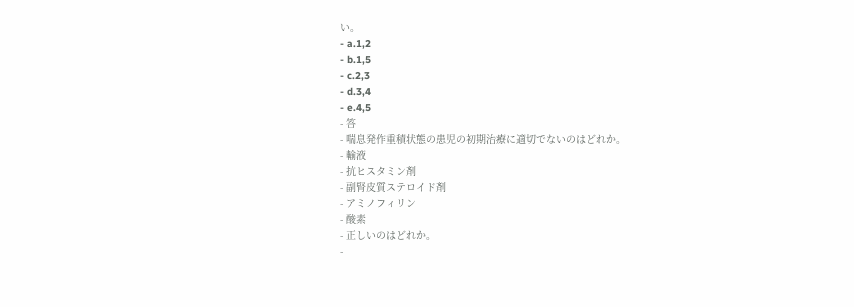い。
- a.1,2
- b.1,5
- c.2,3
- d.3,4
- e.4,5
- 答
- 喘息発作重積状態の患児の初期治療に適切でないのはどれか。
- 輸液
- 抗ヒスタミン剤
- 副腎皮質ステロイド剤
- アミノフィリン
- 酸素
- 正しいのはどれか。
-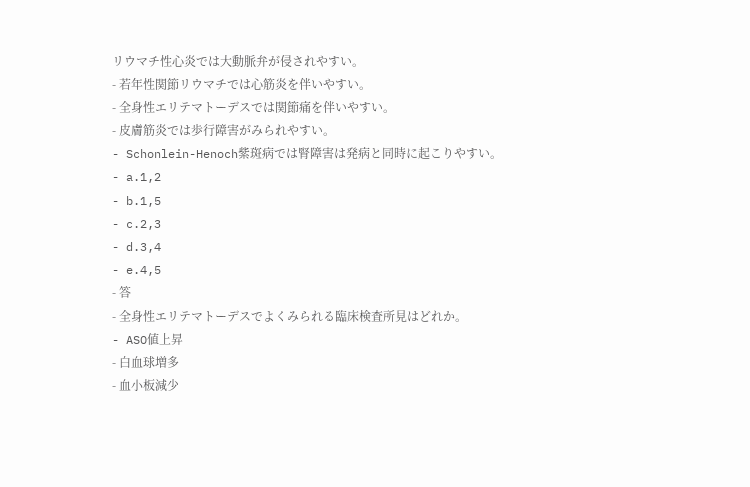リウマチ性心炎では大動脈弁が侵されやすい。
- 若年性関節リウマチでは心筋炎を伴いやすい。
- 全身性エリテマトーデスでは関節痛を伴いやすい。
- 皮膚筋炎では歩行障害がみられやすい。
- Schonlein-Henoch紫斑病では腎障害は発病と同時に起こりやすい。
- a.1,2
- b.1,5
- c.2,3
- d.3,4
- e.4,5
- 答
- 全身性エリテマトーデスでよくみられる臨床検査所見はどれか。
- ASO値上昇
- 白血球増多
- 血小板減少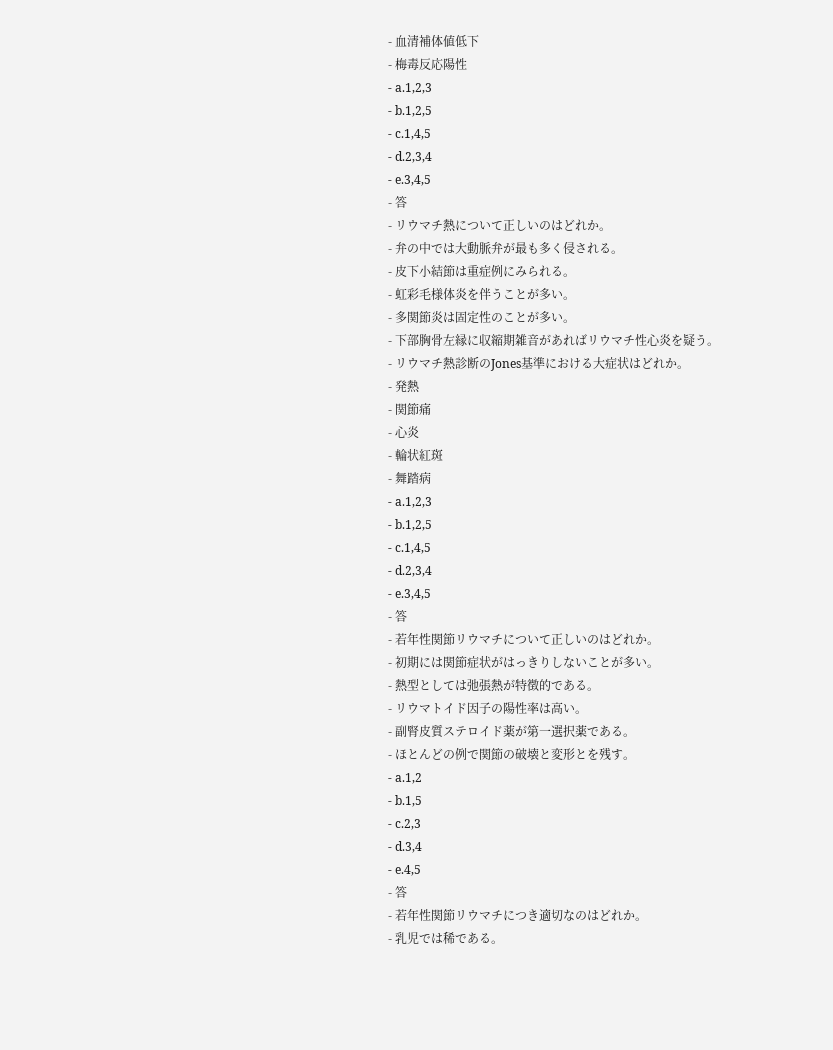- 血清補体値低下
- 梅毒反応陽性
- a.1,2,3
- b.1,2,5
- c.1,4,5
- d.2,3,4
- e.3,4,5
- 答
- リウマチ熱について正しいのはどれか。
- 弁の中では大動脈弁が最も多く侵される。
- 皮下小結節は重症例にみられる。
- 虹彩毛様体炎を伴うことが多い。
- 多関節炎は固定性のことが多い。
- 下部胸骨左縁に収縮期雑音があればリウマチ性心炎を疑う。
- リウマチ熱診断のJones基準における大症状はどれか。
- 発熱
- 関節痛
- 心炎
- 輪状紅斑
- 舞踏病
- a.1,2,3
- b.1,2,5
- c.1,4,5
- d.2,3,4
- e.3,4,5
- 答
- 若年性関節リウマチについて正しいのはどれか。
- 初期には関節症状がはっきりしないことが多い。
- 熱型としては弛張熱が特徴的である。
- リウマトイド因子の陽性率は高い。
- 副腎皮質ステロイド薬が第一選択薬である。
- ほとんどの例で関節の破壊と変形とを残す。
- a.1,2
- b.1,5
- c.2,3
- d.3,4
- e.4,5
- 答
- 若年性関節リウマチにつき適切なのはどれか。
- 乳児では稀である。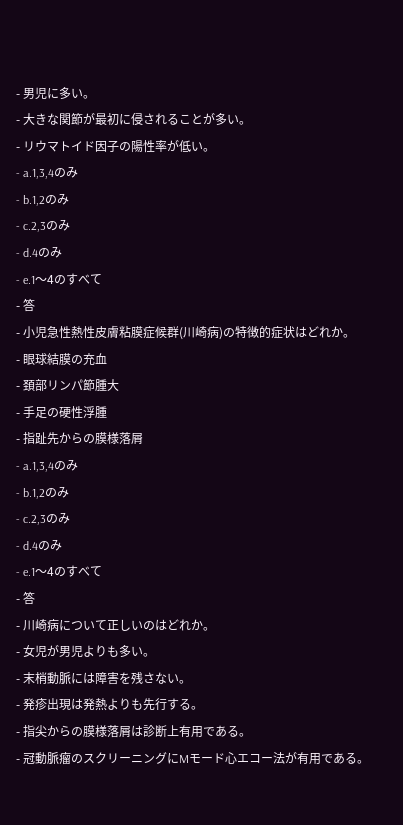- 男児に多い。
- 大きな関節が最初に侵されることが多い。
- リウマトイド因子の陽性率が低い。
- a.1,3,4のみ
- b.1,2のみ
- c.2,3のみ
- d.4のみ
- e.1〜4のすべて
- 答
- 小児急性熱性皮膚粘膜症候群(川崎病)の特徴的症状はどれか。
- 眼球結膜の充血
- 頚部リンパ節腫大
- 手足の硬性浮腫
- 指趾先からの膜様落屑
- a.1,3,4のみ
- b.1,2のみ
- c.2,3のみ
- d.4のみ
- e.1〜4のすべて
- 答
- 川崎病について正しいのはどれか。
- 女児が男児よりも多い。
- 末梢動脈には障害を残さない。
- 発疹出現は発熱よりも先行する。
- 指尖からの膜様落屑は診断上有用である。
- 冠動脈瘤のスクリーニングにMモード心エコー法が有用である。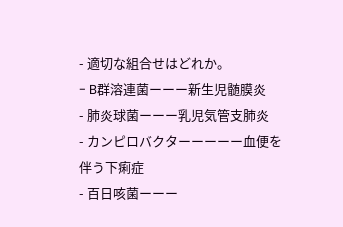- 適切な組合せはどれか。
- B群溶連菌ーーー新生児髄膜炎
- 肺炎球菌ーーー乳児気管支肺炎
- カンピロバクターーーーー血便を伴う下痢症
- 百日咳菌ーーー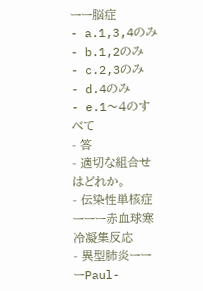ーー脳症
- a.1,3,4のみ
- b.1,2のみ
- c.2,3のみ
- d.4のみ
- e.1〜4のすべて
- 答
- 適切な組合せはどれか。
- 伝染性単核症ーーー赤血球寒冷凝集反応
- 異型肺炎ーーーPaul-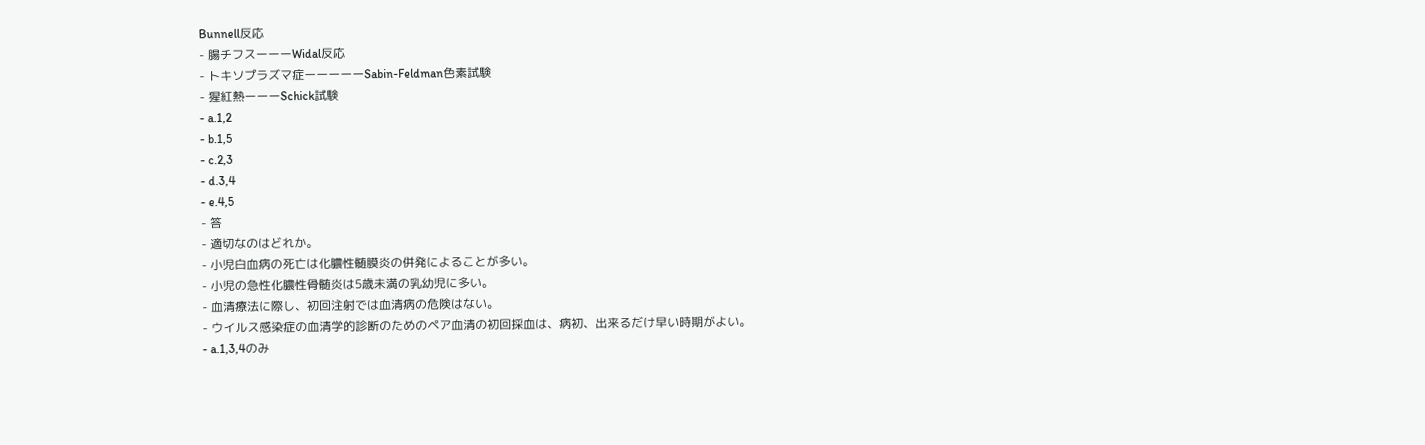Bunnell反応
- 腸チフスーーーWidal反応
- トキソプラズマ症ーーーーーSabin-Feldman色素試験
- 猩紅熱ーーーSchick試験
- a.1,2
- b.1,5
- c.2,3
- d.3,4
- e.4,5
- 答
- 適切なのはどれか。
- 小児白血病の死亡は化膿性髄膜炎の併発によることが多い。
- 小児の急性化膿性骨髄炎は5歳未満の乳幼児に多い。
- 血清療法に際し、初回注射では血清病の危険はない。
- ウイルス感染症の血清学的診断のためのペア血清の初回採血は、病初、出来るだけ早い時期がよい。
- a.1,3,4のみ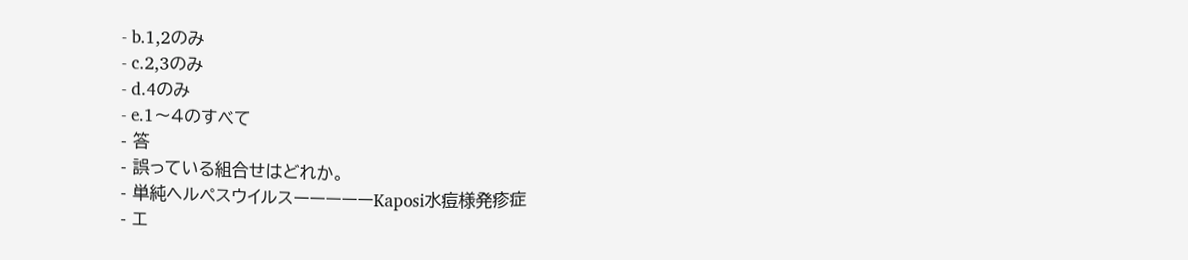- b.1,2のみ
- c.2,3のみ
- d.4のみ
- e.1〜4のすべて
- 答
- 誤っている組合せはどれか。
- 単純ヘルペスウイルスーーーーーKaposi水痘様発疹症
- エ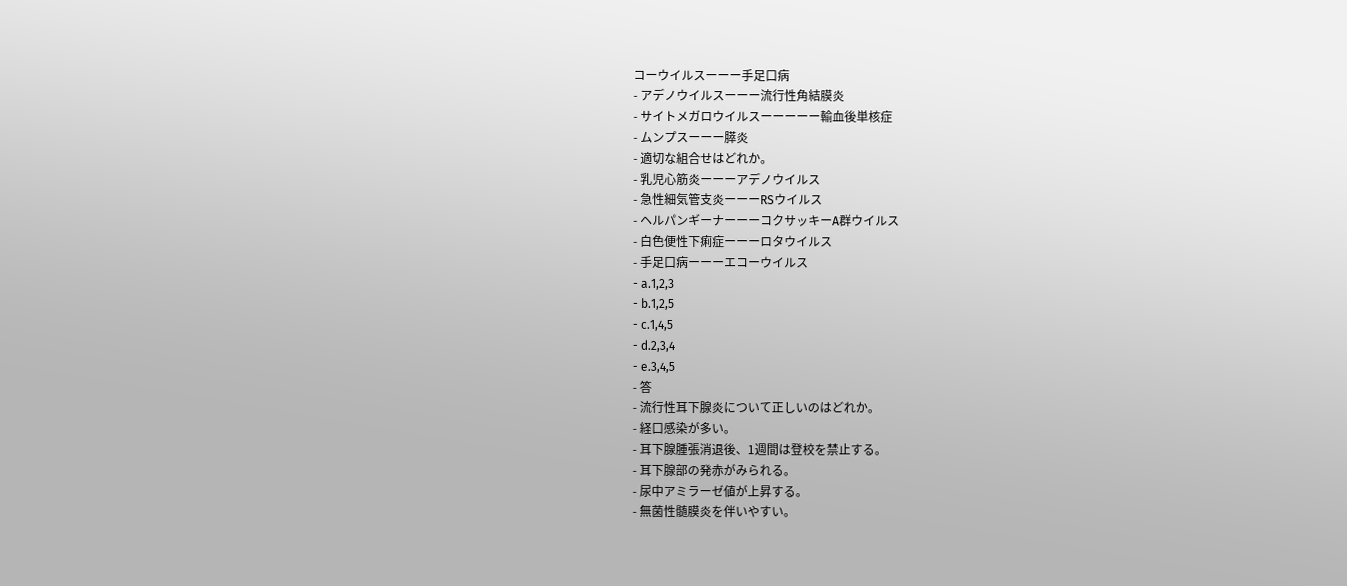コーウイルスーーー手足口病
- アデノウイルスーーー流行性角結膜炎
- サイトメガロウイルスーーーーー輸血後単核症
- ムンプスーーー膵炎
- 適切な組合せはどれか。
- 乳児心筋炎ーーーアデノウイルス
- 急性細気管支炎ーーーRSウイルス
- ヘルパンギーナーーーコクサッキーA群ウイルス
- 白色便性下痢症ーーーロタウイルス
- 手足口病ーーーエコーウイルス
- a.1,2,3
- b.1,2,5
- c.1,4,5
- d.2,3,4
- e.3,4,5
- 答
- 流行性耳下腺炎について正しいのはどれか。
- 経口感染が多い。
- 耳下腺腫張消退後、1週間は登校を禁止する。
- 耳下腺部の発赤がみられる。
- 尿中アミラーゼ値が上昇する。
- 無菌性髄膜炎を伴いやすい。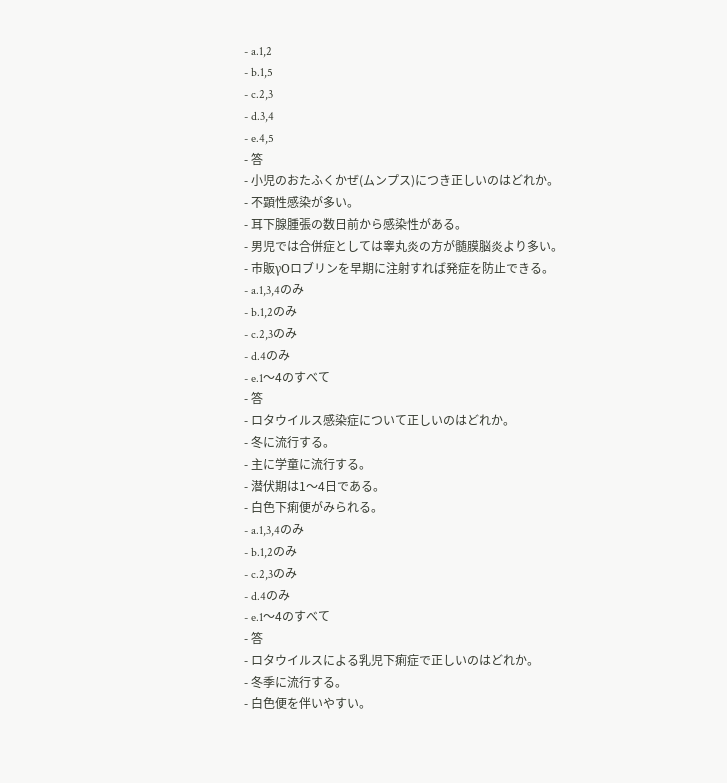- a.1,2
- b.1,5
- c.2,3
- d.3,4
- e.4,5
- 答
- 小児のおたふくかぜ(ムンプス)につき正しいのはどれか。
- 不顕性感染が多い。
- 耳下腺腫張の数日前から感染性がある。
- 男児では合併症としては睾丸炎の方が髄膜脳炎より多い。
- 市販γOロブリンを早期に注射すれば発症を防止できる。
- a.1,3,4のみ
- b.1,2のみ
- c.2,3のみ
- d.4のみ
- e.1〜4のすべて
- 答
- ロタウイルス感染症について正しいのはどれか。
- 冬に流行する。
- 主に学童に流行する。
- 潜伏期は1〜4日である。
- 白色下痢便がみられる。
- a.1,3,4のみ
- b.1,2のみ
- c.2,3のみ
- d.4のみ
- e.1〜4のすべて
- 答
- ロタウイルスによる乳児下痢症で正しいのはどれか。
- 冬季に流行する。
- 白色便を伴いやすい。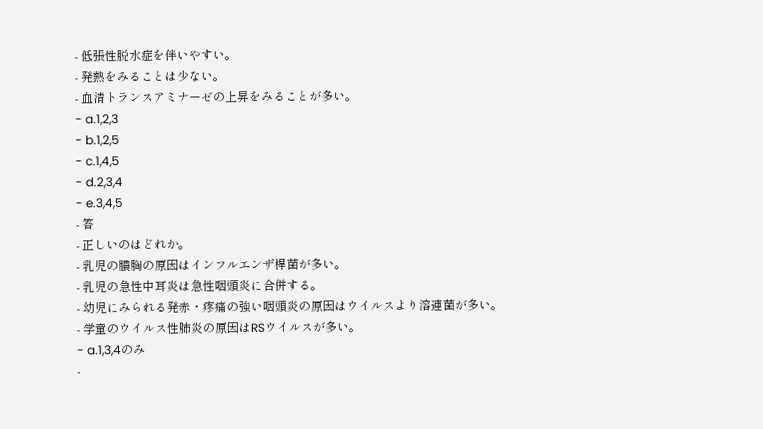- 低張性脱水症を伴いやすい。
- 発熱をみることは少ない。
- 血清トランスアミナーゼの上昇をみることが多い。
- a.1,2,3
- b.1,2,5
- c.1,4,5
- d.2,3,4
- e.3,4,5
- 答
- 正しいのはどれか。
- 乳児の膿胸の原因はインフルエンザ桿菌が多い。
- 乳児の急性中耳炎は急性咽頭炎に合併する。
- 幼児にみられる発赤・疼痛の強い咽頭炎の原因はウイルスより溶連菌が多い。
- 学童のウイルス性肺炎の原因はRSウイルスが多い。
- a.1,3,4のみ
-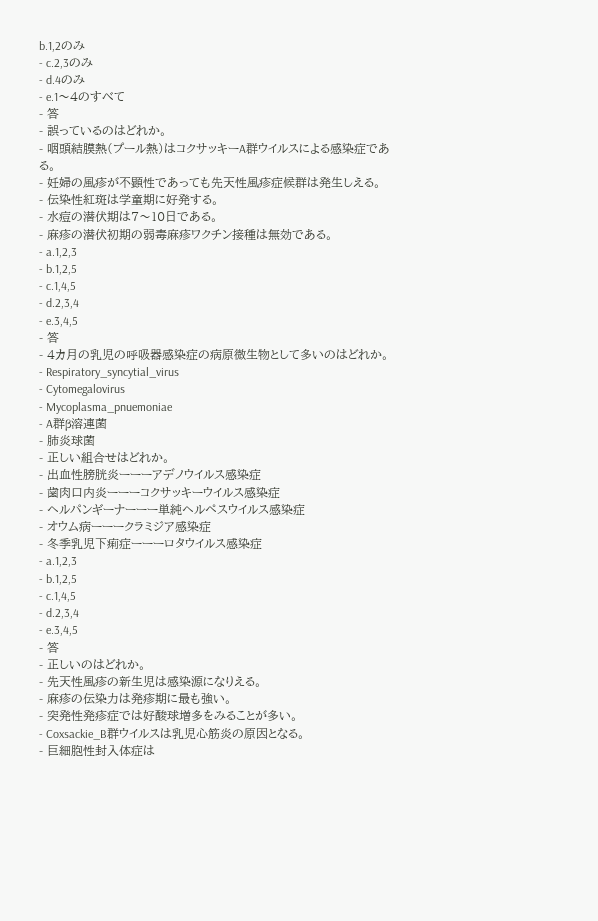b.1,2のみ
- c.2,3のみ
- d.4のみ
- e.1〜4のすべて
- 答
- 誤っているのはどれか。
- 咽頭結膜熱(プール熱)はコクサッキーA群ウイルスによる感染症である。
- 妊婦の風疹が不顕性であっても先天性風疹症候群は発生しえる。
- 伝染性紅斑は学童期に好発する。
- 水痘の潜伏期は7〜10日である。
- 麻疹の潜伏初期の弱毒麻疹ワクチン接種は無効である。
- a.1,2,3
- b.1,2,5
- c.1,4,5
- d.2,3,4
- e.3,4,5
- 答
- 4カ月の乳児の呼吸器感染症の病原微生物として多いのはどれか。
- Respiratory_syncytial_virus
- Cytomegalovirus
- Mycoplasma_pnuemoniae
- A群β溶連菌
- 肺炎球菌
- 正しい組合せはどれか。
- 出血性膀胱炎ーーーアデノウイルス感染症
- 歯肉口内炎ーーーコクサッキーウイルス感染症
- ヘルパンギーナーーー単純ヘルペスウイルス感染症
- オウム病ーーークラミジア感染症
- 冬季乳児下痢症ーーーロタウイルス感染症
- a.1,2,3
- b.1,2,5
- c.1,4,5
- d.2,3,4
- e.3,4,5
- 答
- 正しいのはどれか。
- 先天性風疹の新生児は感染源になりえる。
- 麻疹の伝染力は発疹期に最も強い。
- 突発性発疹症では好酸球増多をみることが多い。
- Coxsackie_B群ウイルスは乳児心筋炎の原因となる。
- 巨細胞性封入体症は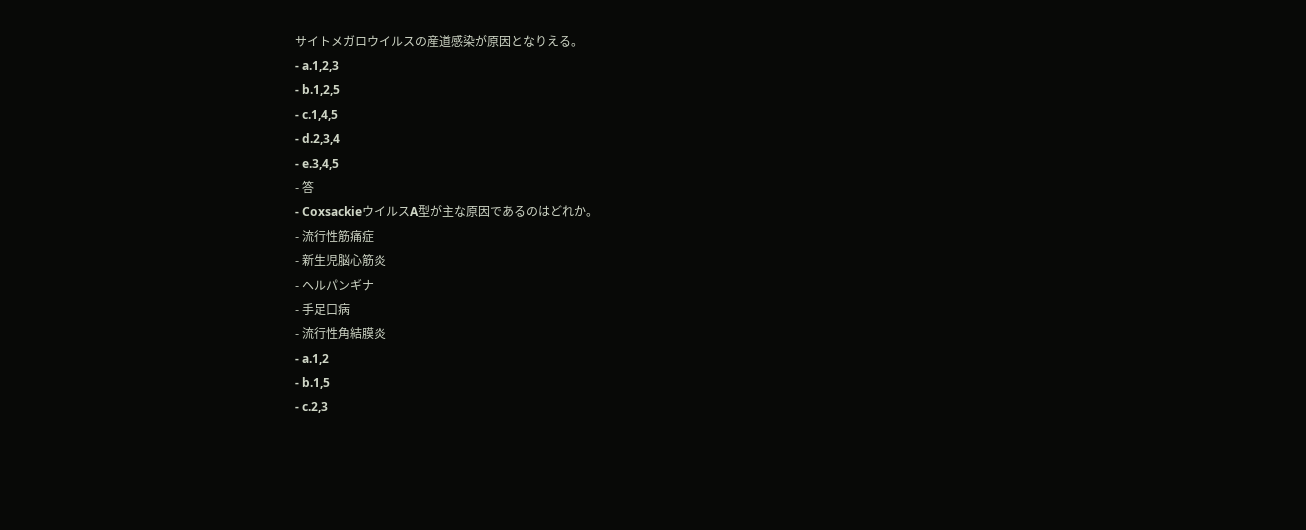サイトメガロウイルスの産道感染が原因となりえる。
- a.1,2,3
- b.1,2,5
- c.1,4,5
- d.2,3,4
- e.3,4,5
- 答
- CoxsackieウイルスA型が主な原因であるのはどれか。
- 流行性筋痛症
- 新生児脳心筋炎
- ヘルパンギナ
- 手足口病
- 流行性角結膜炎
- a.1,2
- b.1,5
- c.2,3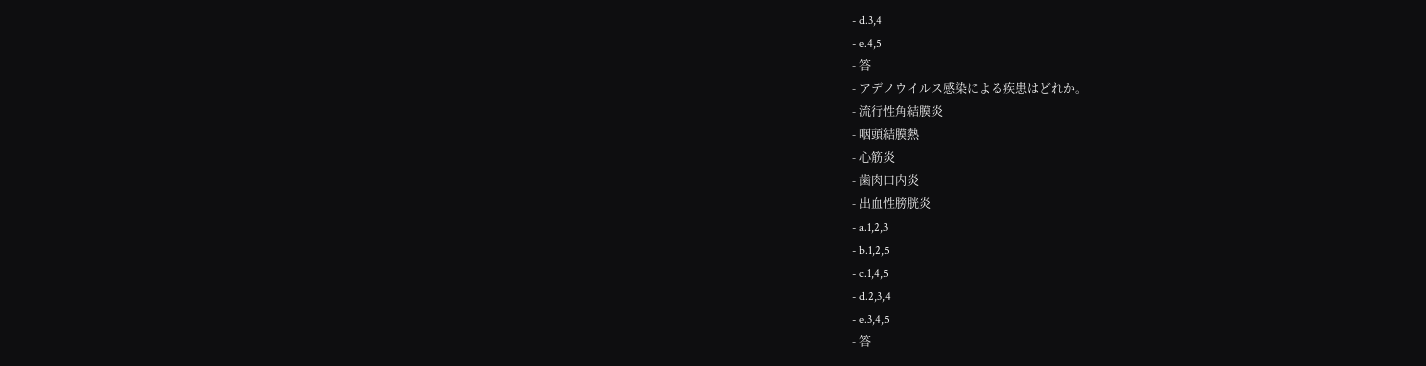- d.3,4
- e.4,5
- 答
- アデノウイルス感染による疾患はどれか。
- 流行性角結膜炎
- 咽頭結膜熱
- 心筋炎
- 歯肉口内炎
- 出血性膀胱炎
- a.1,2,3
- b.1,2,5
- c.1,4,5
- d.2,3,4
- e.3,4,5
- 答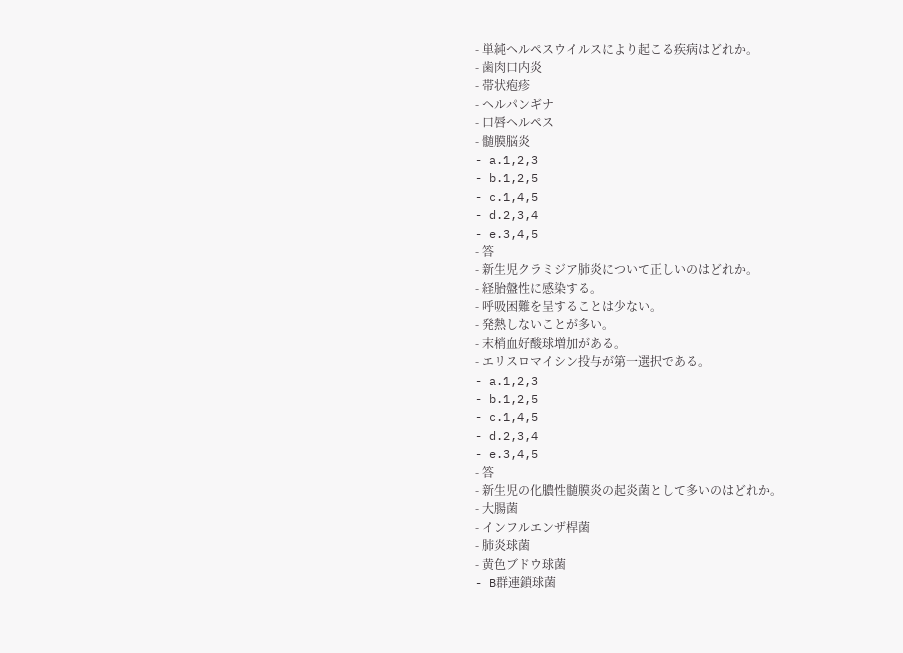- 単純ヘルペスウイルスにより起こる疾病はどれか。
- 歯肉口内炎
- 帯状疱疹
- ヘルパンギナ
- 口唇ヘルペス
- 髄膜脳炎
- a.1,2,3
- b.1,2,5
- c.1,4,5
- d.2,3,4
- e.3,4,5
- 答
- 新生児クラミジア肺炎について正しいのはどれか。
- 経胎盤性に感染する。
- 呼吸困難を呈することは少ない。
- 発熱しないことが多い。
- 末梢血好酸球増加がある。
- エリスロマイシン投与が第一選択である。
- a.1,2,3
- b.1,2,5
- c.1,4,5
- d.2,3,4
- e.3,4,5
- 答
- 新生児の化膿性髄膜炎の起炎菌として多いのはどれか。
- 大腸菌
- インフルエンザ桿菌
- 肺炎球菌
- 黄色ブドウ球菌
- B群連鎖球菌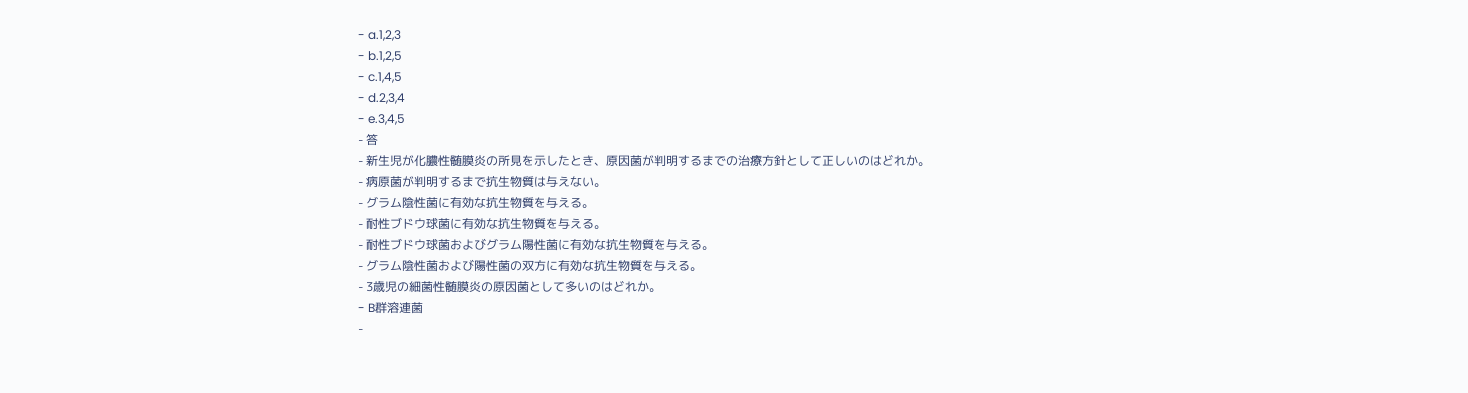- a.1,2,3
- b.1,2,5
- c.1,4,5
- d.2,3,4
- e.3,4,5
- 答
- 新生児が化膿性髄膜炎の所見を示したとき、原因菌が判明するまでの治療方針として正しいのはどれか。
- 病原菌が判明するまで抗生物質は与えない。
- グラム陰性菌に有効な抗生物質を与える。
- 耐性ブドウ球菌に有効な抗生物質を与える。
- 耐性ブドウ球菌およびグラム陽性菌に有効な抗生物質を与える。
- グラム陰性菌および陽性菌の双方に有効な抗生物質を与える。
- 3歳児の細菌性髄膜炎の原因菌として多いのはどれか。
- B群溶連菌
-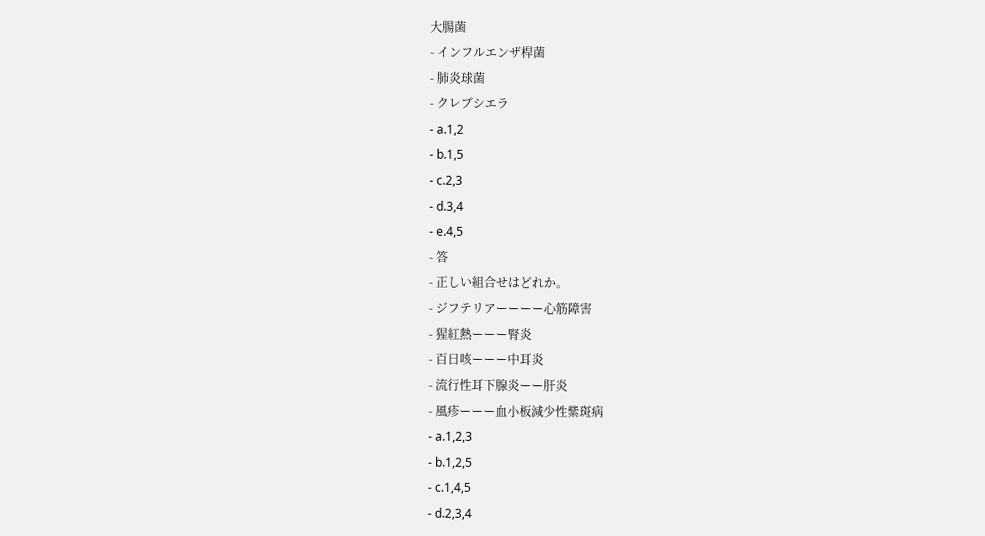大腸菌
- インフルエンザ桿菌
- 肺炎球菌
- クレブシエラ
- a.1,2
- b.1,5
- c.2,3
- d.3,4
- e.4,5
- 答
- 正しい組合せはどれか。
- ジフテリアーーーー心筋障害
- 猩紅熱ーーー腎炎
- 百日咳ーーー中耳炎
- 流行性耳下腺炎ーー肝炎
- 風疹ーーー血小板減少性紫斑病
- a.1,2,3
- b.1,2,5
- c.1,4,5
- d.2,3,4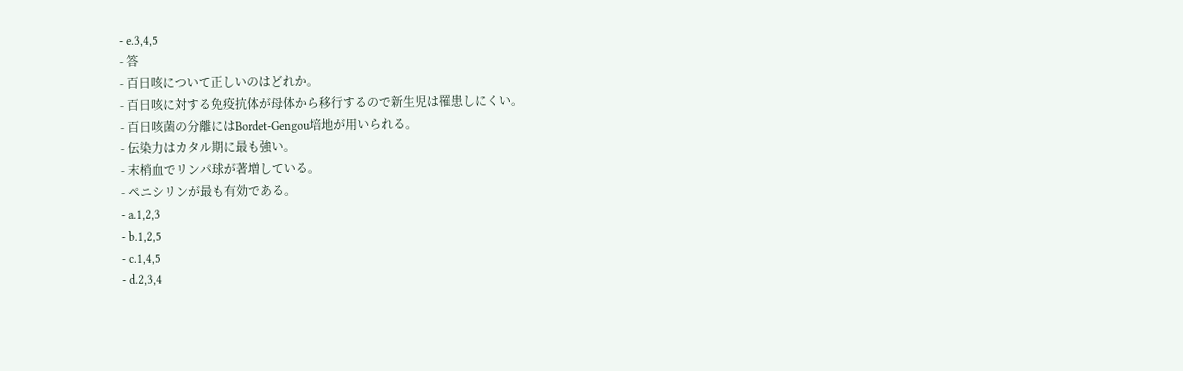- e.3,4,5
- 答
- 百日咳について正しいのはどれか。
- 百日咳に対する免疫抗体が母体から移行するので新生児は罹患しにくい。
- 百日咳菌の分離にはBordet-Gengou培地が用いられる。
- 伝染力はカタル期に最も強い。
- 末梢血でリンパ球が著増している。
- ペニシリンが最も有効である。
- a.1,2,3
- b.1,2,5
- c.1,4,5
- d.2,3,4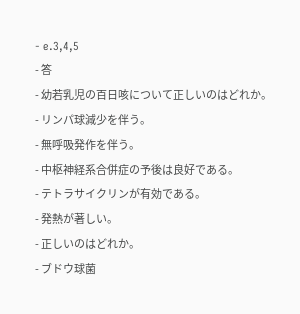- e.3,4,5
- 答
- 幼若乳児の百日咳について正しいのはどれか。
- リンパ球減少を伴う。
- 無呼吸発作を伴う。
- 中枢神経系合併症の予後は良好である。
- テトラサイクリンが有効である。
- 発熱が著しい。
- 正しいのはどれか。
- ブドウ球菌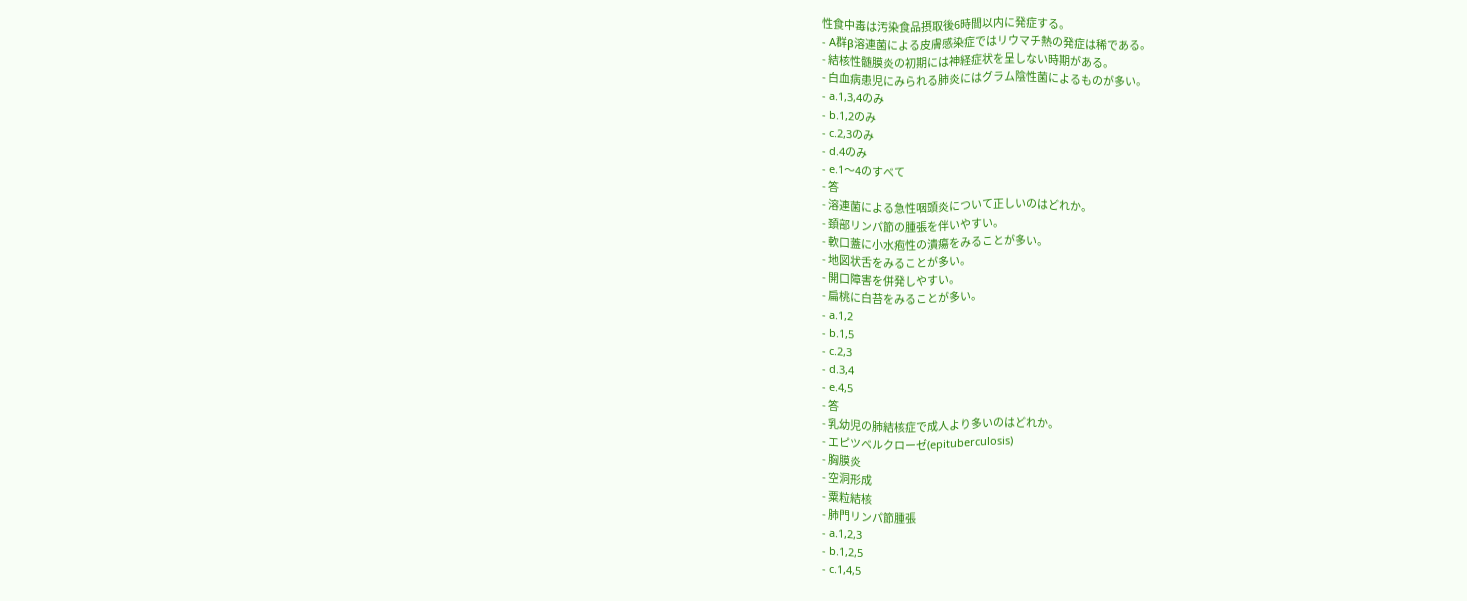性食中毒は汚染食品摂取後6時間以内に発症する。
- A群β溶連菌による皮膚感染症ではリウマチ熱の発症は稀である。
- 結核性髄膜炎の初期には神経症状を呈しない時期がある。
- 白血病患児にみられる肺炎にはグラム陰性菌によるものが多い。
- a.1,3,4のみ
- b.1,2のみ
- c.2,3のみ
- d.4のみ
- e.1〜4のすべて
- 答
- 溶連菌による急性咽頭炎について正しいのはどれか。
- 頚部リンパ節の腫張を伴いやすい。
- 軟口蓋に小水疱性の潰瘍をみることが多い。
- 地図状舌をみることが多い。
- 開口障害を併発しやすい。
- 扁桃に白苔をみることが多い。
- a.1,2
- b.1,5
- c.2,3
- d.3,4
- e.4,5
- 答
- 乳幼児の肺結核症で成人より多いのはどれか。
- エピツベルクローゼ(epituberculosis)
- 胸膜炎
- 空洞形成
- 粟粒結核
- 肺門リンパ節腫張
- a.1,2,3
- b.1,2,5
- c.1,4,5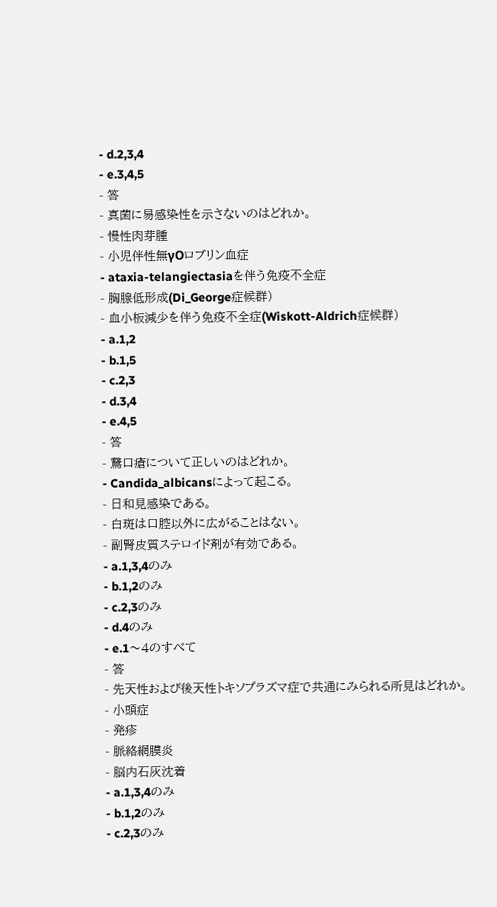- d.2,3,4
- e.3,4,5
- 答
- 真菌に易感染性を示さないのはどれか。
- 慢性肉芽腫
- 小児伴性無γOロブリン血症
- ataxia-telangiectasiaを伴う免疫不全症
- 胸腺低形成(Di_George症候群)
- 血小板減少を伴う免疫不全症(Wiskott-Aldrich症候群)
- a.1,2
- b.1,5
- c.2,3
- d.3,4
- e.4,5
- 答
- 鵞口瘡について正しいのはどれか。
- Candida_albicansによって起こる。
- 日和見感染である。
- 白斑は口腔以外に広がることはない。
- 副腎皮質ステロイド剤が有効である。
- a.1,3,4のみ
- b.1,2のみ
- c.2,3のみ
- d.4のみ
- e.1〜4のすべて
- 答
- 先天性および後天性トキソプラズマ症で共通にみられる所見はどれか。
- 小頭症
- 発疹
- 脈絡網膜炎
- 脳内石灰沈着
- a.1,3,4のみ
- b.1,2のみ
- c.2,3のみ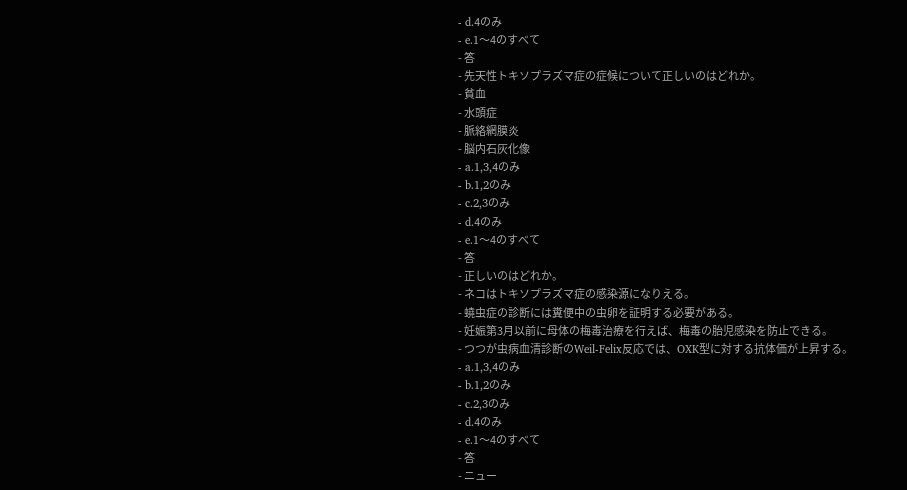- d.4のみ
- e.1〜4のすべて
- 答
- 先天性トキソプラズマ症の症候について正しいのはどれか。
- 貧血
- 水頭症
- 脈絡網膜炎
- 脳内石灰化像
- a.1,3,4のみ
- b.1,2のみ
- c.2,3のみ
- d.4のみ
- e.1〜4のすべて
- 答
- 正しいのはどれか。
- ネコはトキソプラズマ症の感染源になりえる。
- 蟯虫症の診断には糞便中の虫卵を証明する必要がある。
- 妊娠第3月以前に母体の梅毒治療を行えば、梅毒の胎児感染を防止できる。
- つつが虫病血清診断のWeil-Felix反応では、OXK型に対する抗体価が上昇する。
- a.1,3,4のみ
- b.1,2のみ
- c.2,3のみ
- d.4のみ
- e.1〜4のすべて
- 答
- ニュー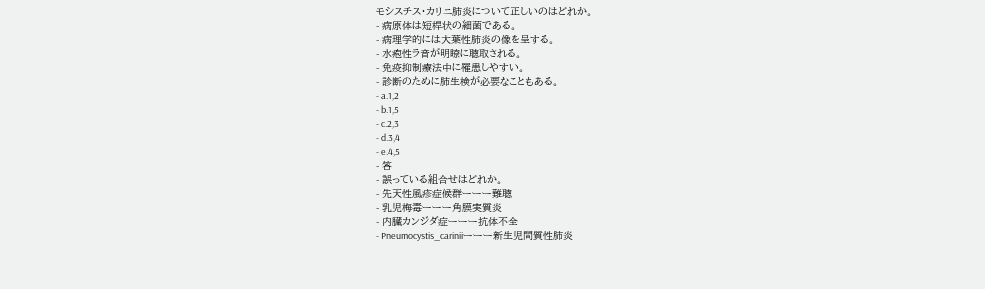モシスチス・カリニ肺炎について正しいのはどれか。
- 病原体は短桿状の細菌である。
- 病理学的には大葉性肺炎の像を呈する。
- 水疱性ラ音が明瞭に聴取される。
- 免疫抑制療法中に罹患しやすい。
- 診断のために肺生検が必要なこともある。
- a.1,2
- b.1,5
- c.2,3
- d.3,4
- e.4,5
- 答
- 誤っている組合せはどれか。
- 先天性風疹症候群ーーー難聴
- 乳児梅毒ーーー角膜実質炎
- 内臓カンジダ症ーーー抗体不全
- Pneumocystis_cariniiーーー新生児間質性肺炎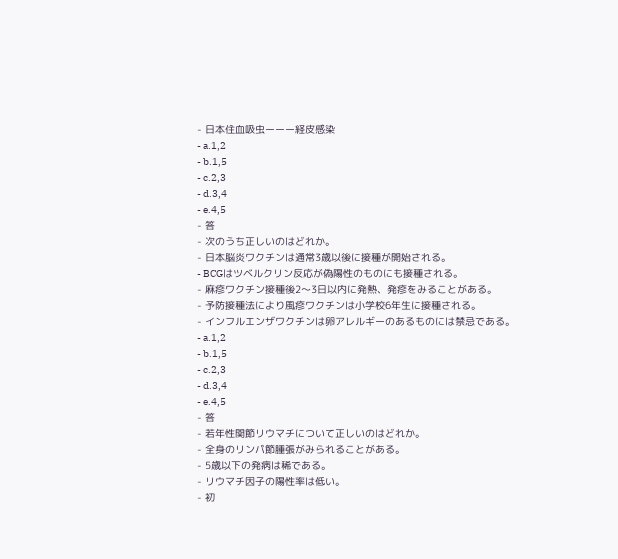- 日本住血吸虫ーーー経皮感染
- a.1,2
- b.1,5
- c.2,3
- d.3,4
- e.4,5
- 答
- 次のうち正しいのはどれか。
- 日本脳炎ワクチンは通常3歳以後に接種が開始される。
- BCGはツベルクリン反応が偽陽性のものにも接種される。
- 麻疹ワクチン接種後2〜3日以内に発熱、発疹をみることがある。
- 予防接種法により風疹ワクチンは小学校6年生に接種される。
- インフルエンザワクチンは卵アレルギーのあるものには禁忌である。
- a.1,2
- b.1,5
- c.2,3
- d.3,4
- e.4,5
- 答
- 若年性関節リウマチについて正しいのはどれか。
- 全身のリンパ節腫張がみられることがある。
- 5歳以下の発病は稀である。
- リウマチ因子の陽性率は低い。
- 初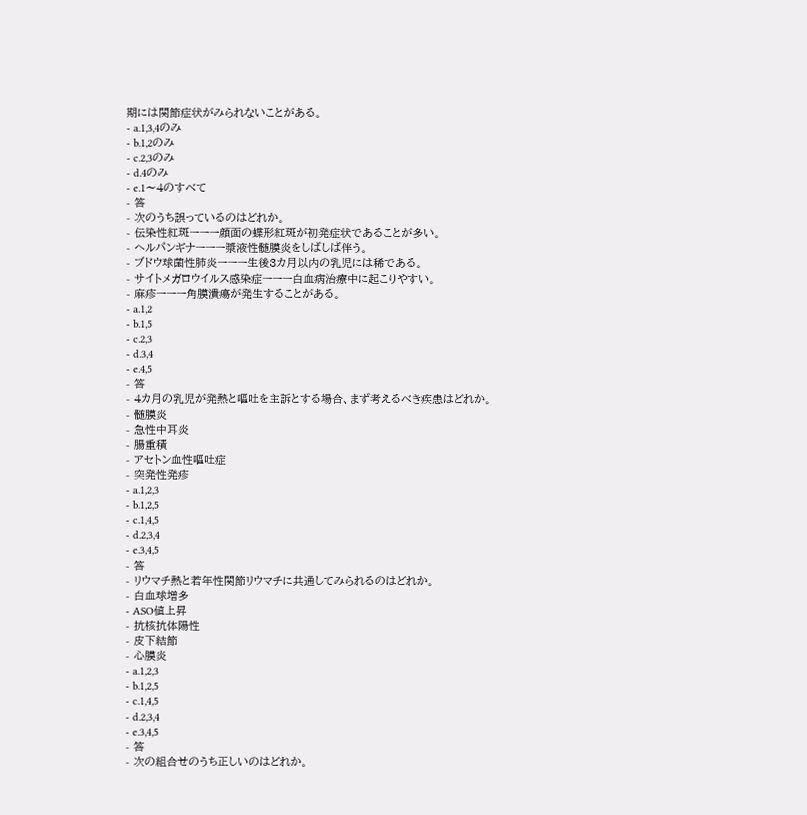期には関節症状がみられないことがある。
- a.1,3,4のみ
- b.1,2のみ
- c.2,3のみ
- d.4のみ
- e.1〜4のすべて
- 答
- 次のうち誤っているのはどれか。
- 伝染性紅斑ーーー顔面の蝶形紅斑が初発症状であることが多い。
- ヘルパンギナーーー漿液性髄膜炎をしばしば伴う。
- ブドウ球菌性肺炎ーーー生後3カ月以内の乳児には稀である。
- サイトメガロウイルス感染症ーーー白血病治療中に起こりやすい。
- 麻疹ーーー角膜潰瘍が発生することがある。
- a.1,2
- b.1,5
- c.2,3
- d.3,4
- e.4,5
- 答
- 4カ月の乳児が発熱と嘔吐を主訴とする場合、まず考えるべき疾患はどれか。
- 髄膜炎
- 急性中耳炎
- 腸重積
- アセトン血性嘔吐症
- 突発性発疹
- a.1,2,3
- b.1,2,5
- c.1,4,5
- d.2,3,4
- e.3,4,5
- 答
- リウマチ熱と若年性関節リウマチに共通してみられるのはどれか。
- 白血球増多
- ASO値上昇
- 抗核抗体陽性
- 皮下結節
- 心膜炎
- a.1,2,3
- b.1,2,5
- c.1,4,5
- d.2,3,4
- e.3,4,5
- 答
- 次の組合せのうち正しいのはどれか。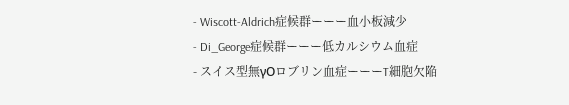- Wiscott-Aldrich症候群ーーー血小板減少
- Di_George症候群ーーー低カルシウム血症
- スイス型無γOロブリン血症ーーーT細胞欠陥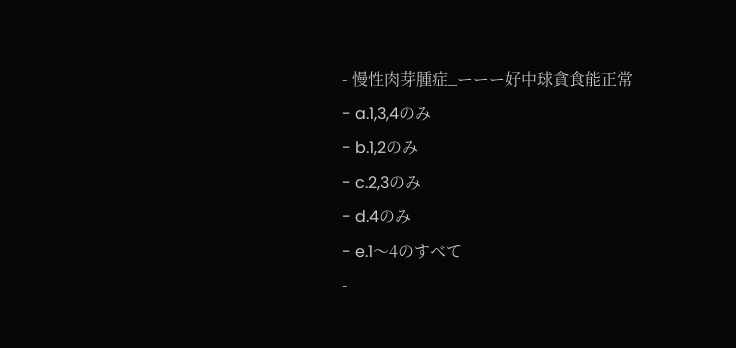- 慢性肉芽腫症_ーーー好中球貪食能正常
- a.1,3,4のみ
- b.1,2のみ
- c.2,3のみ
- d.4のみ
- e.1〜4のすべて
-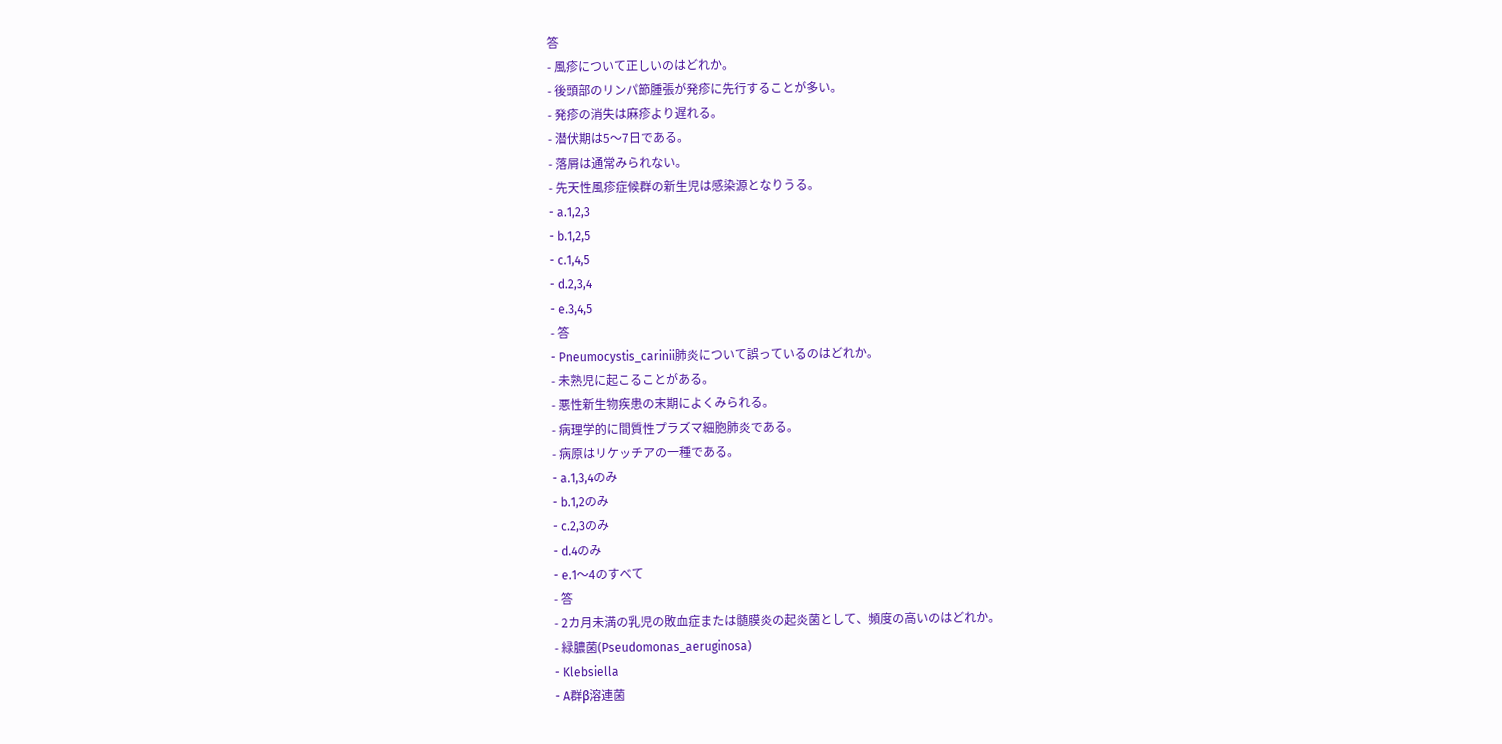答
- 風疹について正しいのはどれか。
- 後頭部のリンパ節腫張が発疹に先行することが多い。
- 発疹の消失は麻疹より遅れる。
- 潜伏期は5〜7日である。
- 落屑は通常みられない。
- 先天性風疹症候群の新生児は感染源となりうる。
- a.1,2,3
- b.1,2,5
- c.1,4,5
- d.2,3,4
- e.3,4,5
- 答
- Pneumocystis_carinii肺炎について誤っているのはどれか。
- 未熟児に起こることがある。
- 悪性新生物疾患の末期によくみられる。
- 病理学的に間質性プラズマ細胞肺炎である。
- 病原はリケッチアの一種である。
- a.1,3,4のみ
- b.1,2のみ
- c.2,3のみ
- d.4のみ
- e.1〜4のすべて
- 答
- 2カ月未満の乳児の敗血症または髄膜炎の起炎菌として、頻度の高いのはどれか。
- 緑膿菌(Pseudomonas_aeruginosa)
- Klebsiella
- A群β溶連菌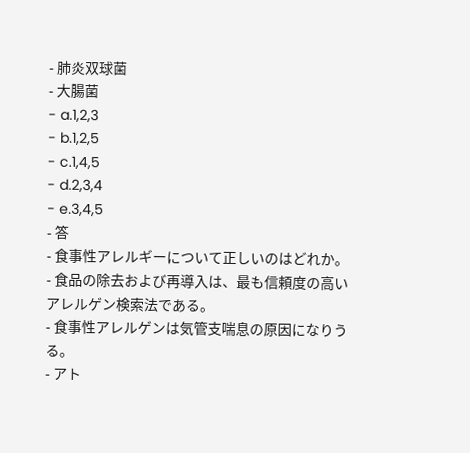- 肺炎双球菌
- 大腸菌
- a.1,2,3
- b.1,2,5
- c.1,4,5
- d.2,3,4
- e.3,4,5
- 答
- 食事性アレルギーについて正しいのはどれか。
- 食品の除去および再導入は、最も信頼度の高いアレルゲン検索法である。
- 食事性アレルゲンは気管支喘息の原因になりうる。
- アト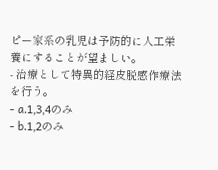ピー家系の乳児は予防的に人工栄養にすることが望ましい。
- 治療として特異的経皮脱感作療法を行う。
- a.1,3,4のみ
- b.1,2のみ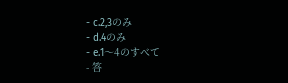- c.2,3のみ
- d.4のみ
- e.1〜4のすべて
- 答